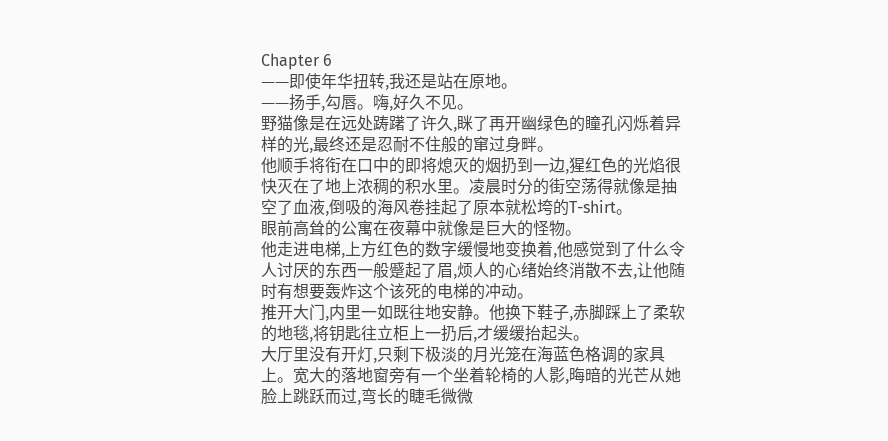Chapter 6
——即使年华扭转,我还是站在原地。
——扬手,勾唇。嗨,好久不见。
野猫像是在远处踌躇了许久,眯了再开幽绿色的瞳孔闪烁着异样的光,最终还是忍耐不住般的窜过身畔。
他顺手将衔在口中的即将熄灭的烟扔到一边,猩红色的光焰很快灭在了地上浓稠的积水里。凌晨时分的街空荡得就像是抽空了血液,倒吸的海风卷挂起了原本就松垮的T-shirt。
眼前高耸的公寓在夜幕中就像是巨大的怪物。
他走进电梯,上方红色的数字缓慢地变换着,他感觉到了什么令人讨厌的东西一般蹙起了眉,烦人的心绪始终消散不去,让他随时有想要轰炸这个该死的电梯的冲动。
推开大门,内里一如既往地安静。他换下鞋子,赤脚踩上了柔软的地毯,将钥匙往立柜上一扔后,才缓缓抬起头。
大厅里没有开灯,只剩下极淡的月光笼在海蓝色格调的家具上。宽大的落地窗旁有一个坐着轮椅的人影,晦暗的光芒从她脸上跳跃而过,弯长的睫毛微微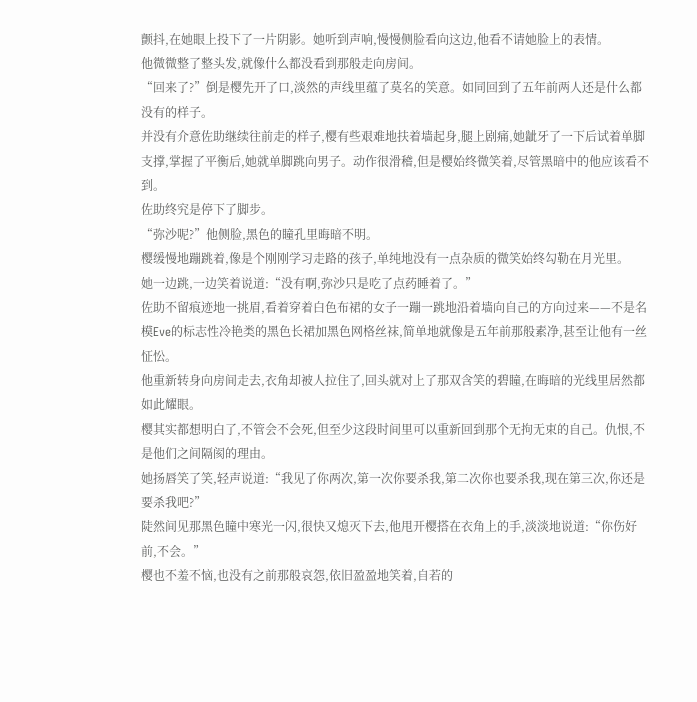颤抖,在她眼上投下了一片阴影。她听到声响,慢慢侧脸看向这边,他看不请她脸上的表情。
他微微整了整头发,就像什么都没看到那般走向房间。
“回来了?”倒是樱先开了口,淡然的声线里蕴了莫名的笑意。如同回到了五年前两人还是什么都没有的样子。
并没有介意佐助继续往前走的样子,樱有些艰难地扶着墙起身,腿上剧痛,她龇牙了一下后试着单脚支撑,掌握了平衡后,她就单脚跳向男子。动作很滑稽,但是樱始终微笑着,尽管黑暗中的他应该看不到。
佐助终究是停下了脚步。
“弥沙呢?”他侧脸,黑色的瞳孔里晦暗不明。
樱缓慢地蹦跳着,像是个刚刚学习走路的孩子,单纯地没有一点杂质的微笑始终勾勒在月光里。
她一边跳,一边笑着说道:“没有啊,弥沙只是吃了点药睡着了。”
佐助不留痕迹地一挑眉,看着穿着白色布裙的女子一蹦一跳地沿着墙向自己的方向过来——不是名模Eve的标志性冷艳类的黑色长裙加黑色网格丝袜,简单地就像是五年前那般素净,甚至让他有一丝怔忪。
他重新转身向房间走去,衣角却被人拉住了,回头就对上了那双含笑的碧瞳,在晦暗的光线里居然都如此耀眼。
樱其实都想明白了,不管会不会死,但至少这段时间里可以重新回到那个无拘无束的自己。仇恨,不是他们之间隔阂的理由。
她扬唇笑了笑,轻声说道:“我见了你两次,第一次你要杀我,第二次你也要杀我,现在第三次,你还是要杀我吧?”
陡然间见那黑色瞳中寒光一闪,很快又熄灭下去,他甩开樱搭在衣角上的手,淡淡地说道:“你伤好前,不会。”
樱也不羞不恼,也没有之前那般哀怨,依旧盈盈地笑着,自若的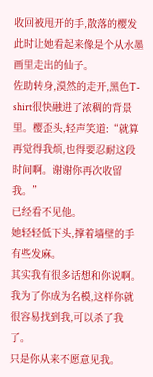收回被甩开的手,散落的樱发此时让她看起来像是个从水墨画里走出的仙子。
佐助转身,漠然的走开,黑色T-shirt很快融进了浓稠的背景里。樱歪头,轻声笑道:“就算再觉得我烦,也得要忍耐这段时间啊。谢谢你再次收留我。”
已经看不见他。
她轻轻低下头,撑着墙壁的手有些发麻。
其实我有很多话想和你说啊。
我为了你成为名模,这样你就很容易找到我,可以杀了我了。
只是你从来不愿意见我。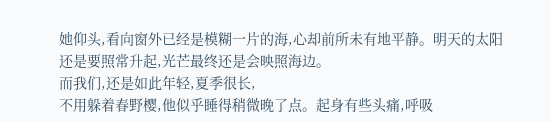她仰头,看向窗外已经是模糊一片的海,心却前所未有地平静。明天的太阳还是要照常升起,光芒最终还是会映照海边。
而我们,还是如此年轻,夏季很长,
不用躲着春野樱,他似乎睡得稍微晚了点。起身有些头痛,呼吸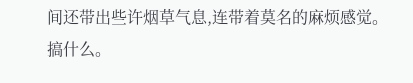间还带出些许烟草气息,连带着莫名的麻烦感觉。
搞什么。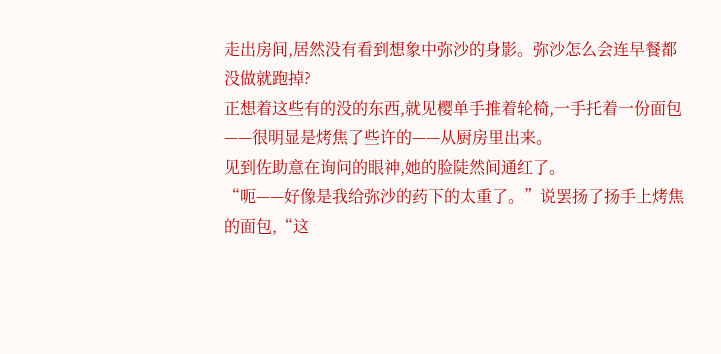走出房间,居然没有看到想象中弥沙的身影。弥沙怎么会连早餐都没做就跑掉?
正想着这些有的没的东西,就见樱单手推着轮椅,一手托着一份面包——很明显是烤焦了些许的——从厨房里出来。
见到佐助意在询问的眼神,她的脸陡然间通红了。
“呃——好像是我给弥沙的药下的太重了。”说罢扬了扬手上烤焦的面包,“这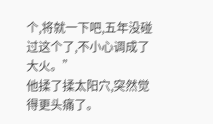个,将就一下吧,五年没碰过这个了,不小心调成了大火。”
他揉了揉太阳穴,突然觉得更头痛了。